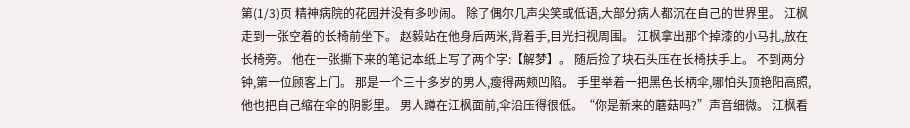第(1/3)页 精神病院的花园并没有多吵闹。 除了偶尔几声尖笑或低语,大部分病人都沉在自己的世界里。 江枫走到一张空着的长椅前坐下。 赵毅站在他身后两米,背着手,目光扫视周围。 江枫拿出那个掉漆的小马扎,放在长椅旁。 他在一张撕下来的笔记本纸上写了两个字:【解梦】。 随后捡了块石头压在长椅扶手上。 不到两分钟,第一位顾客上门。 那是一个三十多岁的男人,瘦得两颊凹陷。 手里举着一把黑色长柄伞,哪怕头顶艳阳高照,他也把自己缩在伞的阴影里。 男人蹲在江枫面前,伞沿压得很低。“你是新来的蘑菇吗?”声音细微。 江枫看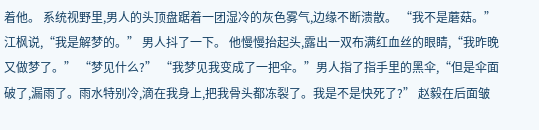着他。 系统视野里,男人的头顶盘踞着一团湿冷的灰色雾气,边缘不断溃散。 “我不是蘑菇。”江枫说,“我是解梦的。” 男人抖了一下。 他慢慢抬起头,露出一双布满红血丝的眼睛,“我昨晚又做梦了。” “梦见什么?” “我梦见我变成了一把伞。”男人指了指手里的黑伞,“但是伞面破了,漏雨了。雨水特别冷,滴在我身上,把我骨头都冻裂了。我是不是快死了?” 赵毅在后面皱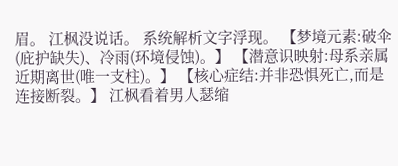眉。 江枫没说话。 系统解析文字浮现。 【梦境元素:破伞(庇护缺失)、冷雨(环境侵蚀)。】 【潜意识映射:母系亲属近期离世(唯一支柱)。】 【核心症结:并非恐惧死亡,而是连接断裂。】 江枫看着男人瑟缩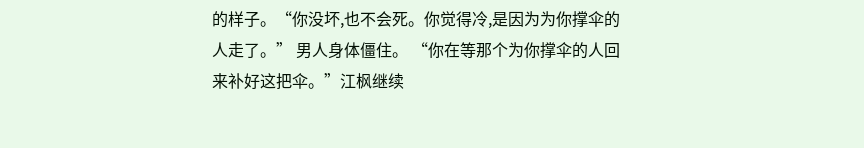的样子。“你没坏,也不会死。你觉得冷,是因为为你撑伞的人走了。” 男人身体僵住。 “你在等那个为你撑伞的人回来补好这把伞。”江枫继续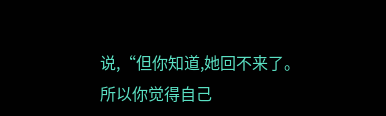说,“但你知道,她回不来了。所以你觉得自己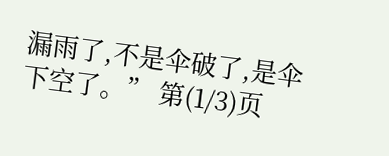漏雨了,不是伞破了,是伞下空了。” 第(1/3)页